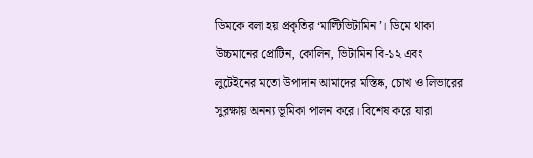ডিমকে বলা হয় প্রকৃতির ‘মাল্টিভিটামিন’। ডিমে থাকা উচ্চমানের প্রোটিন, কোলিন, ভিটামিন বি-১২ এবং লুটেইনের মতো উপাদান আমাদের মস্তিষ্ক, চোখ ও লিভারের সুরক্ষায় অনন্য ভূমিকা পালন করে। বিশেষ করে যারা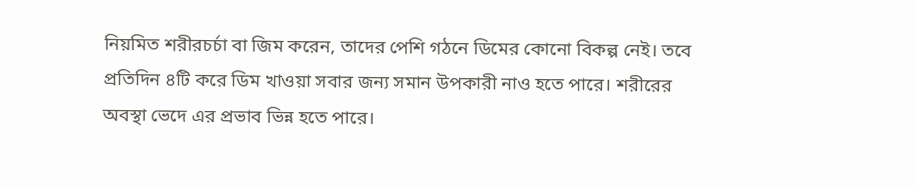নিয়মিত শরীরচর্চা বা জিম করেন, তাদের পেশি গঠনে ডিমের কোনো বিকল্প নেই। তবে প্রতিদিন ৪টি করে ডিম খাওয়া সবার জন্য সমান উপকারী নাও হতে পারে। শরীরের অবস্থা ভেদে এর প্রভাব ভিন্ন হতে পারে।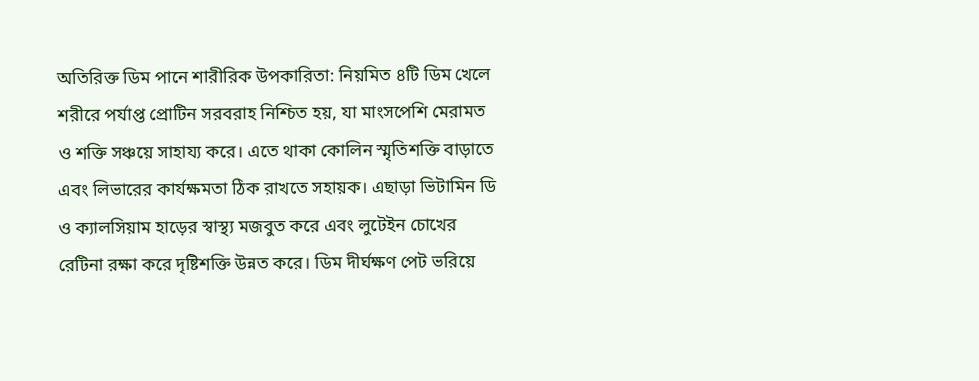অতিরিক্ত ডিম পানে শারীরিক উপকারিতা: নিয়মিত ৪টি ডিম খেলে শরীরে পর্যাপ্ত প্রোটিন সরবরাহ নিশ্চিত হয়, যা মাংসপেশি মেরামত ও শক্তি সঞ্চয়ে সাহায্য করে। এতে থাকা কোলিন স্মৃতিশক্তি বাড়াতে এবং লিভারের কার্যক্ষমতা ঠিক রাখতে সহায়ক। এছাড়া ভিটামিন ডি ও ক্যালসিয়াম হাড়ের স্বাস্থ্য মজবুত করে এবং লুটেইন চোখের রেটিনা রক্ষা করে দৃষ্টিশক্তি উন্নত করে। ডিম দীর্ঘক্ষণ পেট ভরিয়ে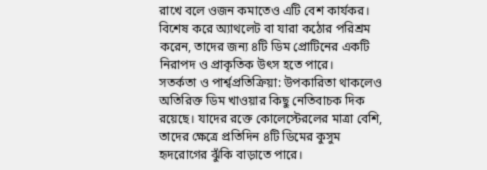রাখে বলে ওজন কমাতেও এটি বেশ কার্যকর। বিশেষ করে অ্যাথলেট বা যারা কঠোর পরিশ্রম করেন, তাদের জন্য ৪টি ডিম প্রোটিনের একটি নিরাপদ ও প্রাকৃতিক উৎস হতে পারে।
সতর্কতা ও পার্শ্বপ্রতিক্রিয়া: উপকারিতা থাকলেও অতিরিক্ত ডিম খাওয়ার কিছু নেতিবাচক দিক রয়েছে। যাদের রক্তে কোলেস্টেরলের মাত্রা বেশি, তাদের ক্ষেত্রে প্রতিদিন ৪টি ডিমের কুসুম হৃদরোগের ঝুঁকি বাড়াতে পারে।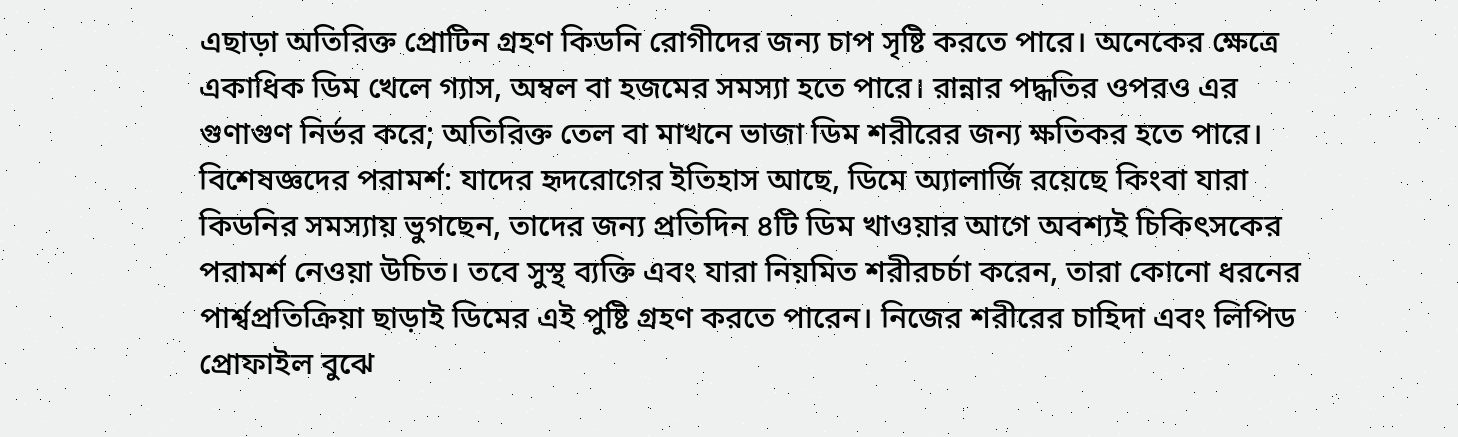এছাড়া অতিরিক্ত প্রোটিন গ্রহণ কিডনি রোগীদের জন্য চাপ সৃষ্টি করতে পারে। অনেকের ক্ষেত্রে একাধিক ডিম খেলে গ্যাস, অম্বল বা হজমের সমস্যা হতে পারে। রান্নার পদ্ধতির ওপরও এর গুণাগুণ নির্ভর করে; অতিরিক্ত তেল বা মাখনে ভাজা ডিম শরীরের জন্য ক্ষতিকর হতে পারে।
বিশেষজ্ঞদের পরামর্শ: যাদের হৃদরোগের ইতিহাস আছে, ডিমে অ্যালার্জি রয়েছে কিংবা যারা কিডনির সমস্যায় ভুগছেন, তাদের জন্য প্রতিদিন ৪টি ডিম খাওয়ার আগে অবশ্যই চিকিৎসকের পরামর্শ নেওয়া উচিত। তবে সুস্থ ব্যক্তি এবং যারা নিয়মিত শরীরচর্চা করেন, তারা কোনো ধরনের পার্শ্বপ্রতিক্রিয়া ছাড়াই ডিমের এই পুষ্টি গ্রহণ করতে পারেন। নিজের শরীরের চাহিদা এবং লিপিড প্রোফাইল বুঝে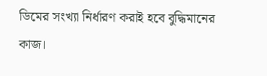ডিমের সংখ্যা নির্ধারণ করাই হবে বুদ্ধিমানের কাজ।